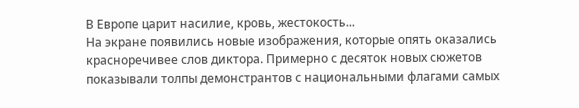В Европе царит насилие, кровь, жестокость...
На экране появились новые изображения, которые опять оказались красноречивее слов диктора. Примерно с десяток новых сюжетов показывали толпы демонстрантов с национальными флагами самых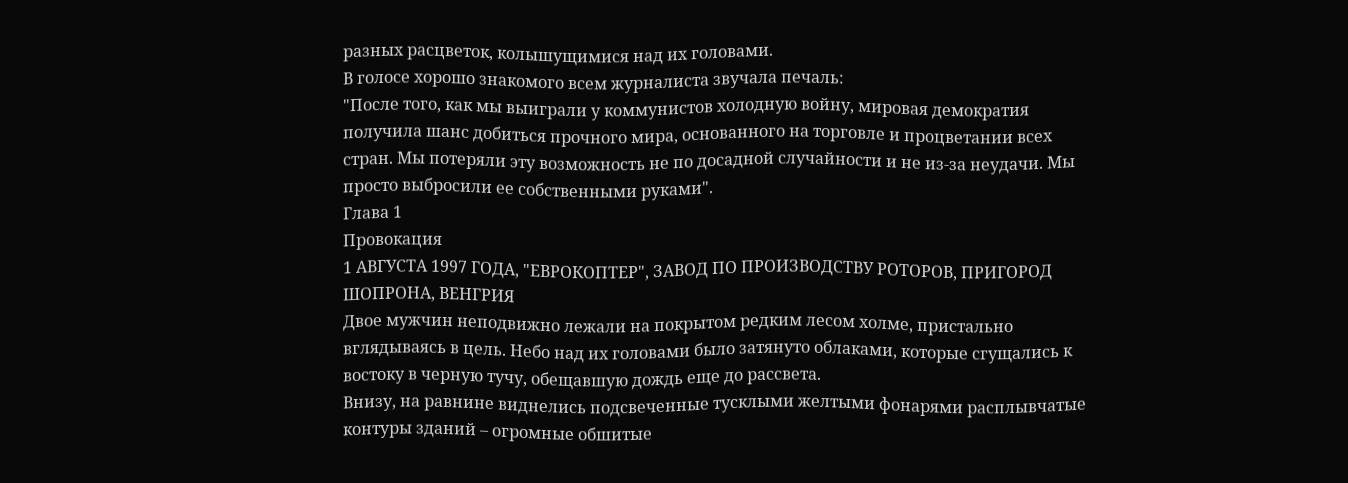разных расцветок, колышущимися над их головами.
В голосе хорошо знакомого всем журналиста звучала печаль:
"После того, как мы выиграли у коммунистов холодную войну, мировая демократия получила шанс добиться прочного мира, основанного на торговле и процветании всех стран. Мы потеряли эту возможность не по досадной случайности и не из-за неудачи. Мы просто выбросили ее собственными руками".
Глава 1
Провокация
1 АВГУСТА 1997 ГОДА, "ЕВРОКОПТЕР", ЗАВОД ПО ПРОИЗВОДСТВУ РОТОРОВ, ПРИГОРОД ШОПРОНА, ВЕНГРИЯ
Двое мужчин неподвижно лежали на покрытом редким лесом холме, пристально вглядываясь в цель. Небо над их головами было затянуто облаками, которые сгущались к востоку в черную тучу, обещавшую дождь еще до рассвета.
Внизу, на равнине виднелись подсвеченные тусклыми желтыми фонарями расплывчатые контуры зданий – огромные обшитые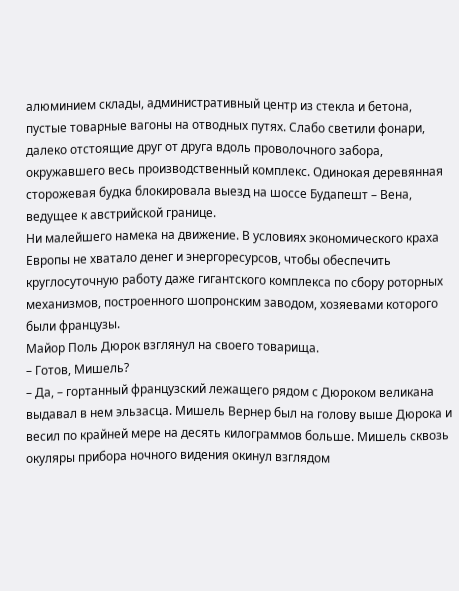алюминием склады, административный центр из стекла и бетона, пустые товарные вагоны на отводных путях. Слабо светили фонари, далеко отстоящие друг от друга вдоль проволочного забора, окружавшего весь производственный комплекс. Одинокая деревянная сторожевая будка блокировала выезд на шоссе Будапешт – Вена, ведущее к австрийской границе.
Ни малейшего намека на движение. В условиях экономического краха Европы не хватало денег и энергоресурсов, чтобы обеспечить круглосуточную работу даже гигантского комплекса по сбору роторных механизмов, построенного шопронским заводом, хозяевами которого были французы.
Майор Поль Дюрок взглянул на своего товарища.
– Готов, Мишель?
– Да, – гортанный французский лежащего рядом с Дюроком великана выдавал в нем эльзасца. Мишель Вернер был на голову выше Дюрока и весил по крайней мере на десять килограммов больше. Мишель сквозь окуляры прибора ночного видения окинул взглядом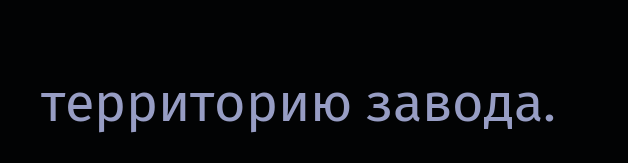территорию завода.